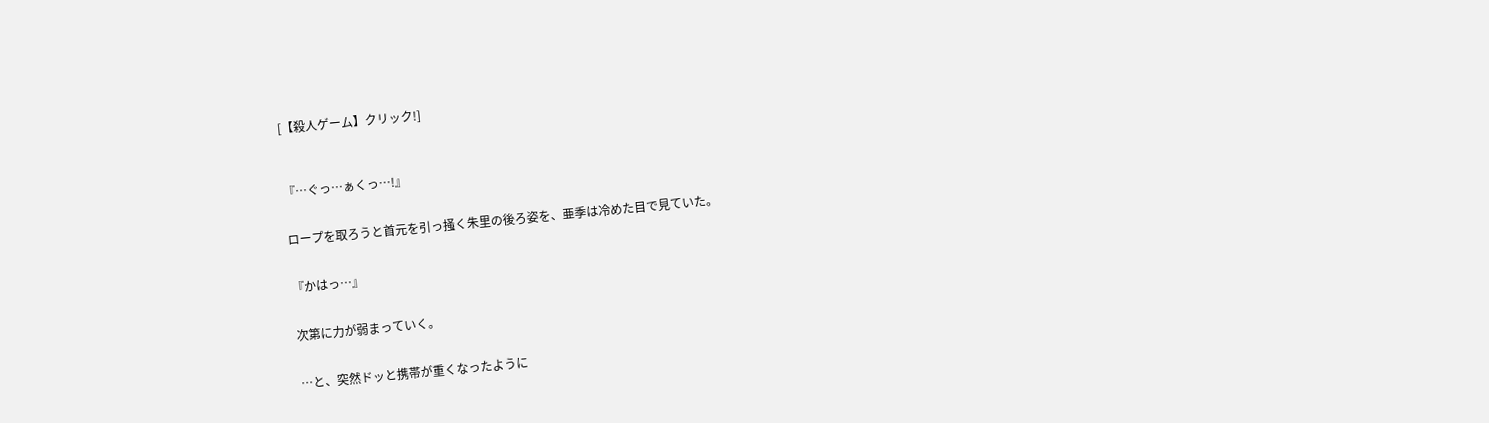[【殺人ゲーム】クリック!]



『…ぐっ…ぁくっ…!』


ロープを取ろうと首元を引っ掻く朱里の後ろ姿を、亜季は冷めた目で見ていた。


『かはっ…』


次第に力が弱まっていく。


…と、突然ドッと携帯が重くなったように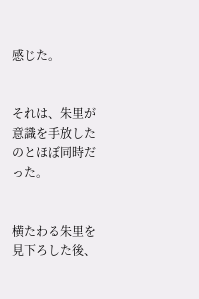感じた。


それは、朱里が意識を手放したのとほぼ同時だった。


横たわる朱里を見下ろした後、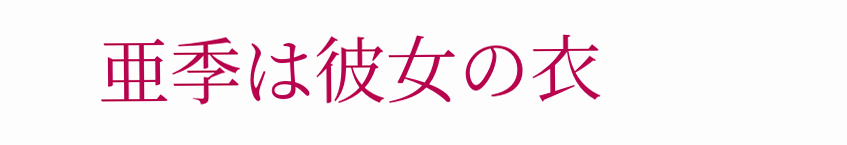亜季は彼女の衣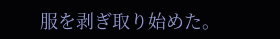服を剥ぎ取り始めた。